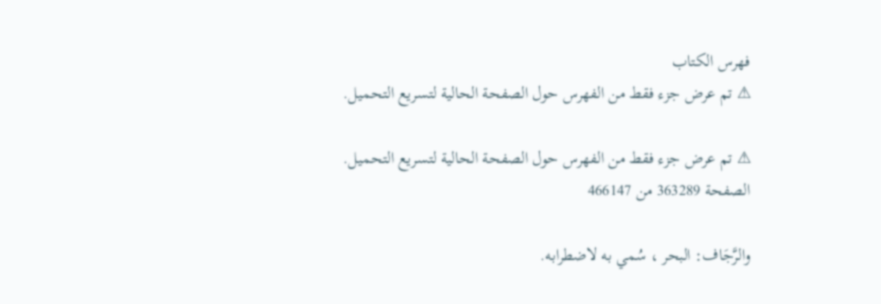فهرس الكتاب
⚠ تم عرض جزء فقط من الفهرس حول الصفحة الحالية لتسريع التحميل.

⚠ تم عرض جزء فقط من الفهرس حول الصفحة الحالية لتسريع التحميل.
الصفحة 363289 من 466147

والرَّجَاف: البحر ، سُمي به لاضطرابه.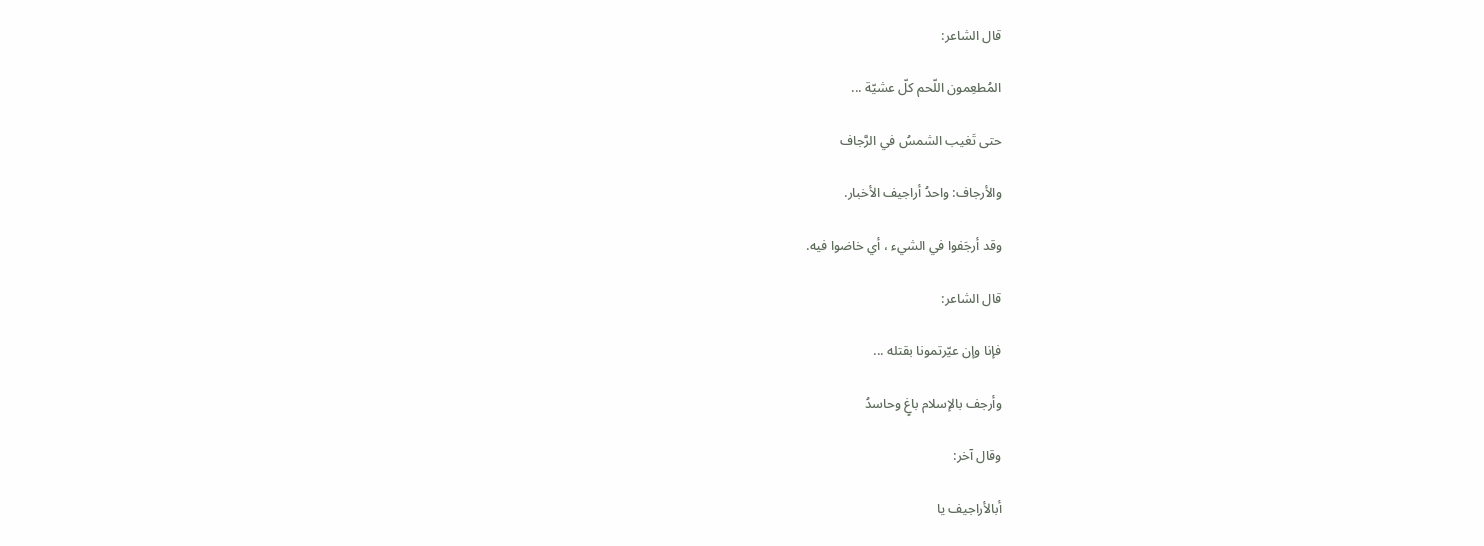قال الشاعر:

المُطعِمون اللّحم كلّ عشيّة ...

حتى تَغيب الشمسُ في الرَّجاف

والأرجاف: واحدُ أراجيف الأخبار.

وقد أرجَفوا في الشيء ، أي خاضوا فيه.

قال الشاعر:

فإنا وإن عيّرتمونا بقتله ...

وأرجف بالإسلام باغٍ وحاسدُ

وقال آخر:

أبالأراجيف يا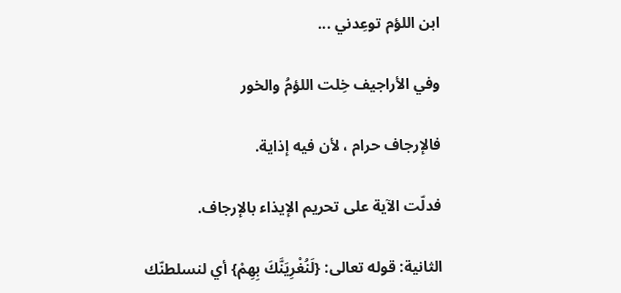ابن اللؤم توعِدني ...

وفي الأراجيف خِلت اللؤمُ والخور

فالإرجاف حرام ، لأن فيه إذاية.

فدلّت الآية على تحريم الإيذاء بالإرجاف.

الثانية: قوله تعالى: {لَنُغْرِيَنَّكَ بِهِمْ} أي لنسلطنّك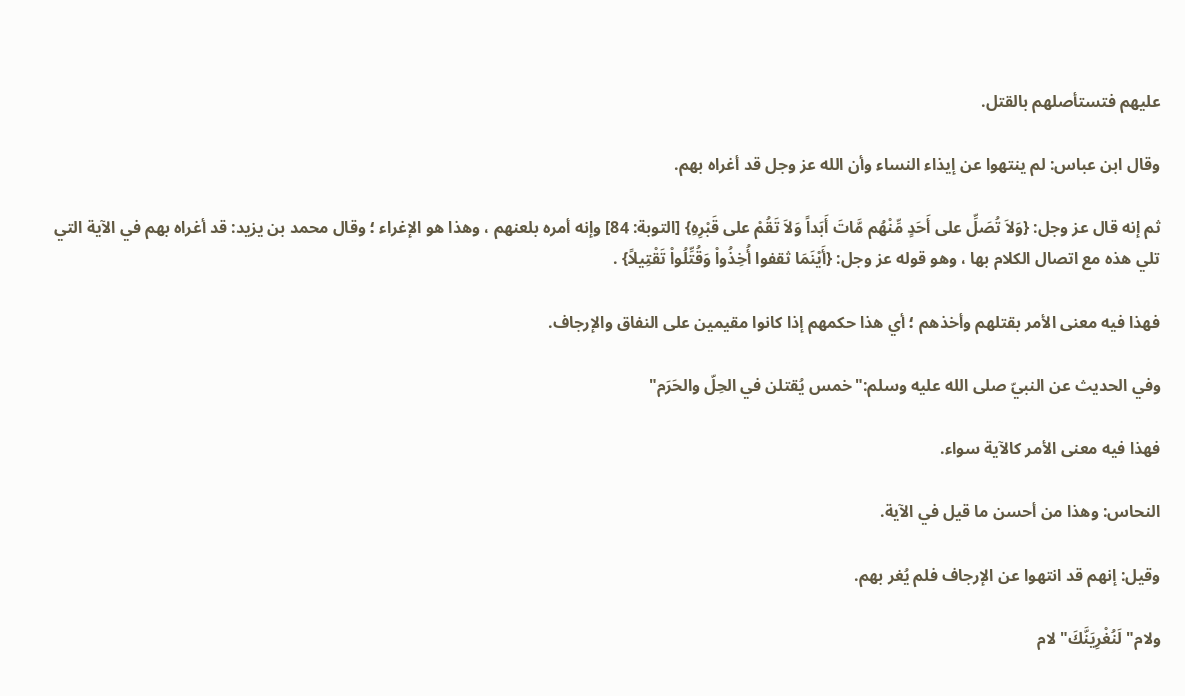عليهم فتستأصلهم بالقتل.

وقال ابن عباس: لم ينتهوا عن إيذاء النساء وأن الله عز وجل قد أغراه بهم.

ثم إنه قال عز وجل: {وَلاَ تُصَلِّ على أَحَدٍ مِّنْهُم مَّاتَ أَبَداً وَلاَ تَقُمْ على قَبْرِهِ} [التوبة: 84] وإنه أمره بلعنهم ، وهذا هو الإغراء ؛ وقال محمد بن يزيد: قد أغراه بهم في الآية التي تلي هذه مع اتصال الكلام بها ، وهو قوله عز وجل: {أَيْنَمَا ثقفوا أُخِذُواْ وَقُتِّلُواْ تَقْتِيلاً} .

فهذا فيه معنى الأمر بقتلهم وأخذهم ؛ أي هذا حكمهم إذا كانوا مقيمين على النفاق والإرجاف.

وفي الحديث عن النبيّ صلى الله عليه وسلم:"خمس يُقتلن في الحِلّ والحَرَم"

فهذا فيه معنى الأمر كالآية سواء.

النحاس: وهذا من أحسن ما قيل في الآية.

وقيل: إنهم قد انتهوا عن الإرجاف فلم يُغر بهم.

ولام"لَنُغْرِيَنَّكَ"لام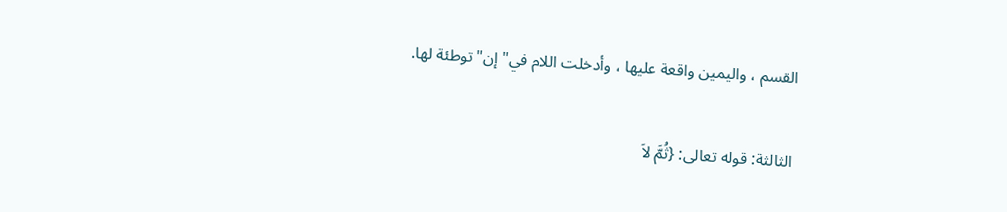القسم ، واليمين واقعة عليها ، وأدخلت اللام في"إن"توطئة لها.

الثالثة: قوله تعالى: {ثُمَّ لاَ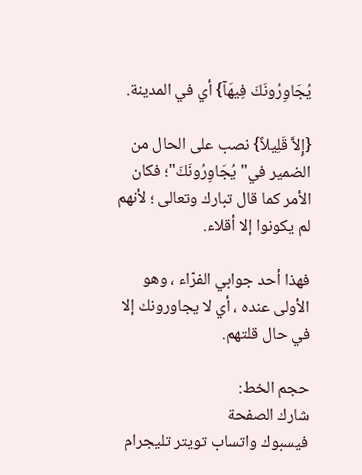يُجَاوِرُونَكَ فِيهَآ} أي في المدينة.

{إِلاَّ قَلِيلاً} نصب على الحال من الضمير في"يُجَاوِرُونَكَ"؛ فكان الأمر كما قال تبارك وتعالى ؛ لأنهم لم يكونوا إلا أقلاء.

فهذا أحد جوابي الفرّاء ، وهو الأولى عنده ، أي لا يجاورونك إلا في حال قلتهم.

حجم الخط:
شارك الصفحة
فيسبوك واتساب تويتر تليجرام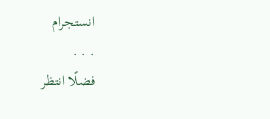انستجرام
. . .
فضلًا انتظر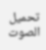تحميل الصوت